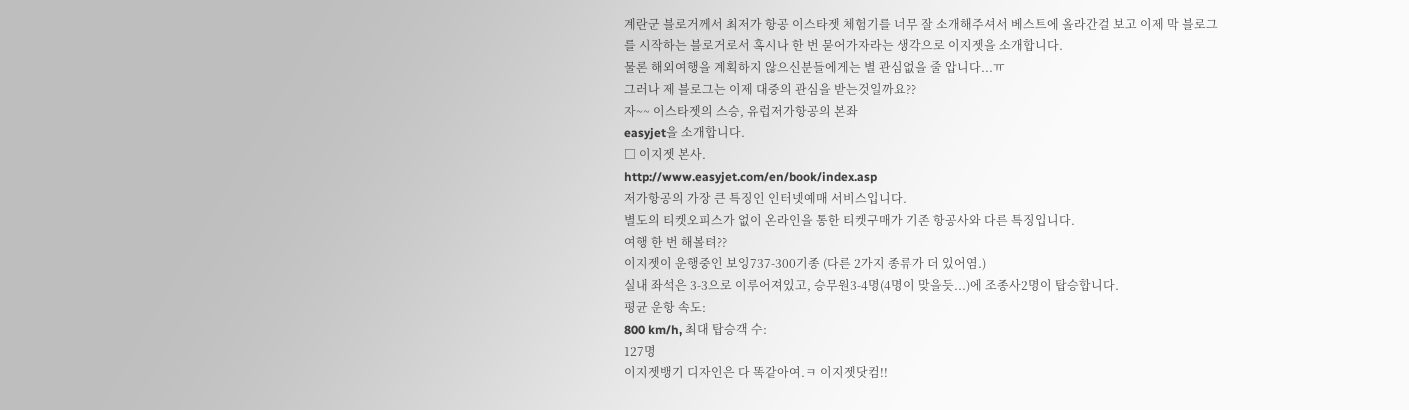계란군 블로거께서 최저가 항공 이스타젯 체험기를 너무 잘 소개해주셔서 베스트에 올라간걸 보고 이제 막 블로그를 시작하는 블로거로서 혹시나 한 번 묻어가자라는 생각으로 이지젯을 소개합니다.
물론 해외여행을 계획하지 않으신분들에게는 별 관심없을 줄 압니다...ㅠ
그러나 제 블로그는 이제 대중의 관심을 받는것일까요??
자~~ 이스타젯의 스승, 유럽저가항공의 본좌
easyjet을 소개합니다.
□ 이지젯 본사.
http://www.easyjet.com/en/book/index.asp
저가항공의 가장 큰 특징인 인터넷예매 서비스입니다.
별도의 티켓오피스가 없이 온라인을 통한 티켓구매가 기존 항공사와 다른 특징입니다.
여행 한 번 해볼텨??
이지젯이 운행중인 보잉737-300기종 (다른 2가지 종류가 더 있어염.)
실내 좌석은 3-3으로 이루어져있고, 승무원3-4명(4명이 맞을듯...)에 조종사2명이 탑승합니다.
평균 운항 속도:
800 km/h, 최대 탑승객 수:
127명
이지젯뱅기 디자인은 다 똑같아여.ㅋ 이지젯닷컴!!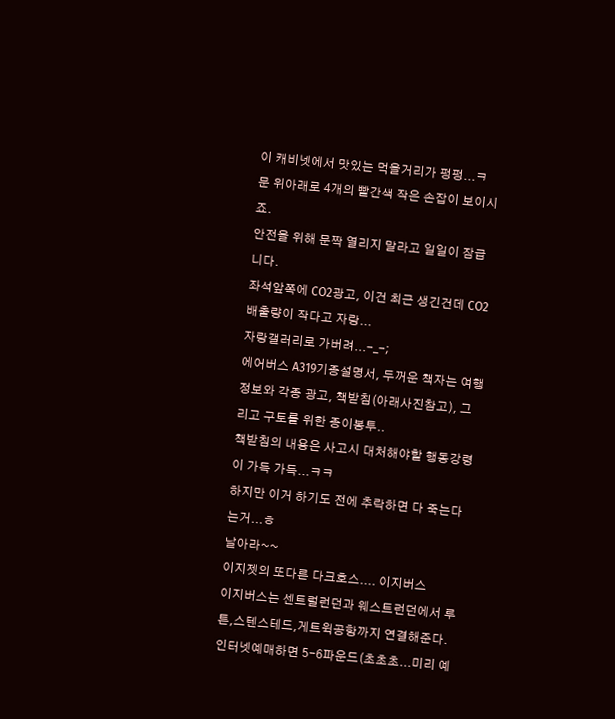이 캐비넷에서 맛있는 먹을거리가 펑펑...ㅋ
문 위아래로 4개의 빨간색 작은 손잡이 보이시죠.
안전을 위해 문짝 열리지 말라고 일일이 잠급니다.
좌석앞쪽에 CO2광고, 이건 최근 생긴건데 CO2배출량이 작다고 자랑...
자랑갤러리로 가버려...-_-;
에어버스 A319기종설명서, 두꺼운 책자는 여행정보와 각종 광고, 책받침(아래사진참고), 그리고 구토를 위한 종이봉투..
책받침의 내용은 사고시 대처해야할 행동강령이 가득 가득...ㅋㅋ
하지만 이거 하기도 전에 추락하면 다 죽는다는거...ㅎ
날아라~~
이지젯의 또다른 다크호스.... 이지버스
이지버스는 센트럴런던과 웨스트런던에서 루튼,스텐스테드,게트윅공항까지 연결해준다. 인터넷예매하면 5-6파운드(초초초...미리 예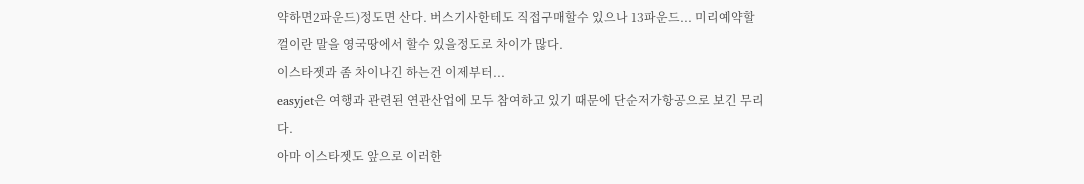약하면2파운드)정도면 산다. 버스기사한테도 직접구매할수 있으나 13파운드... 미리예약할껄이란 말을 영국땅에서 할수 있을정도로 차이가 많다.
이스타젯과 좀 차이나긴 하는건 이제부터...
easyjet은 여행과 관련된 연관산업에 모두 참여하고 있기 때문에 단순저가항공으로 보긴 무리다.
아마 이스타젯도 앞으로 이러한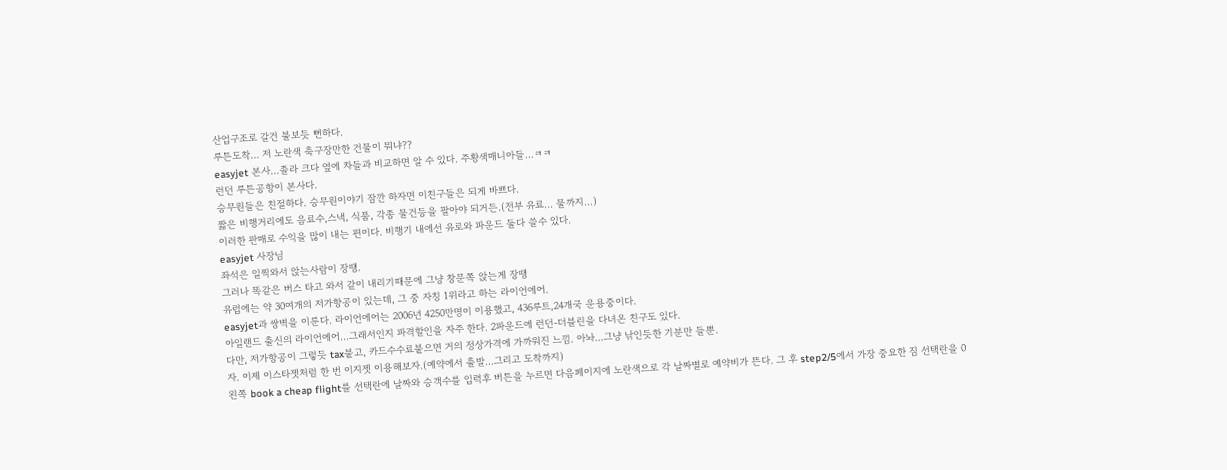산업구조로 갈건 불보듯 뻔하다.
루튼도착... 저 노란색 축구장만한 건물이 뭐냐??
easyjet 본사...졸라 크다 옆에 차들과 비교하면 알 수 있다. 주황색매니아들...ㅋㅋ
런던 루튼공항이 본사다.
승무원들은 친절하다. 승무원이야기 잠깐 하자면 이친구들은 되게 바쁘다.
짧은 비행거리에도 음료수,스낵, 식품, 각종 물건등을 팔아야 되거든.(전부 유료... 물까지...)
이러한 판매로 수익을 많이 내는 편이다. 비행기 내에선 유로와 파운드 둘다 쓸수 있다.
easyjet 사장님
좌석은 일찍와서 앉는사람이 장땡.
그러나 똑같은 버스 타고 와서 같이 내리기때문에 그냥 창문쪽 앉는게 장땡
유럽에는 약 30여개의 저가항공이 있는데, 그 중 자칭 1위라고 하는 라이언에어.
easyjet과 쌍벽을 이룬다. 라이언에어는 2006년 4250만명이 이용했고, 436루트,24개국 운용중이다.
아일랜드 출신의 라이언에어...그래서인지 파격할인을 자주 한다. 2파운드에 런던-더블린을 다녀온 친구도 있다.
다만, 저가항공이 그렇듯 tax붙고, 카드수수료붙으면 거의 정상가격에 가까워진 느낌. 아놔...그냥 낚인듯한 기분만 들뿐.
자. 이제 이스타젯처럼 한 번 이지젯 이용해보자.(예약에서 출발...그리고 도착까지)
왼쪽 book a cheap flight를 선택란에 날짜와 승객수를 입력후 버튼을 누르면 다음페이지에 노란색으로 각 날짜별로 예약비가 뜬다. 그 후 step2/5에서 가장 중요한 짐 선택란을 0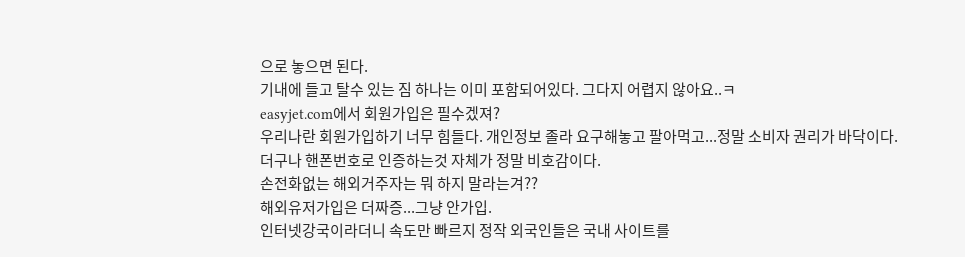으로 놓으면 된다.
기내에 들고 탈수 있는 짐 하나는 이미 포함되어있다. 그다지 어렵지 않아요..ㅋ
easyjet.com에서 회원가입은 필수겠져?
우리나란 회원가입하기 너무 힘들다. 개인정보 졸라 요구해놓고 팔아먹고...정말 소비자 권리가 바닥이다.
더구나 핸폰번호로 인증하는것 자체가 정말 비호감이다.
손전화없는 해외거주자는 뭐 하지 말라는겨??
해외유저가입은 더짜증...그냥 안가입.
인터넷강국이라더니 속도만 빠르지 정작 외국인들은 국내 사이트를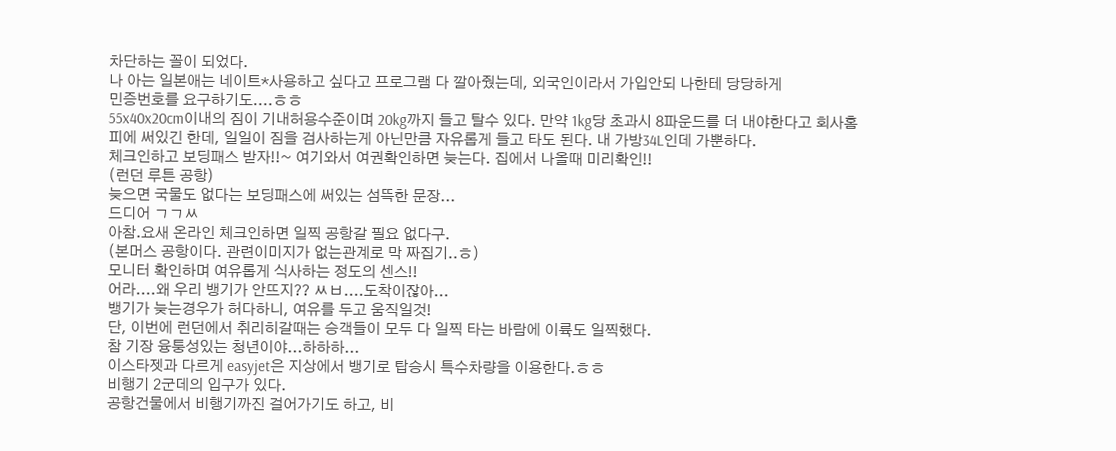차단하는 꼴이 되었다.
나 아는 일본애는 네이트*사용하고 싶다고 프로그램 다 깔아줬는데, 외국인이라서 가입안되 나한테 당당하게
민증번호를 요구하기도....ㅎㅎ
55x40x20cm이내의 짐이 기내허용수준이며 20kg까지 들고 탈수 있다. 만약 1kg당 초과시 8파운드를 더 내야한다고 회사홈피에 써있긴 한데, 일일이 짐을 검사하는게 아닌만큼 자유롭게 들고 타도 된다. 내 가방34L인데 가뿐하다.
체크인하고 보딩패스 받자!!~ 여기와서 여권확인하면 늦는다. 집에서 나올때 미리확인!!
(런던 루튼 공항)
늦으면 국물도 없다는 보딩패스에 써있는 섬뜩한 문장...
드디어 ㄱㄱㅆ
아참.요새 온라인 체크인하면 일찍 공항갈 필요 없다구.
(본머스 공항이다. 관련이미지가 없는관계로 막 짜집기..ㅎ)
모니터 확인하며 여유롭게 식사하는 정도의 센스!!
어라....왜 우리 뱅기가 안뜨지?? ㅆㅂ....도착이잖아...
뱅기가 늦는경우가 허다하니, 여유를 두고 움직일것!
단, 이번에 런던에서 취리히갈때는 승객들이 모두 다 일찍 타는 바람에 이륙도 일찍했다.
참 기장 융퉁성있는 청년이야...하하하...
이스타젯과 다르게 easyjet은 지상에서 뱅기로 탑승시 특수차량을 이용한다.ㅎㅎ
비행기 2군데의 입구가 있다.
공항건물에서 비행기까진 걸어가기도 하고, 비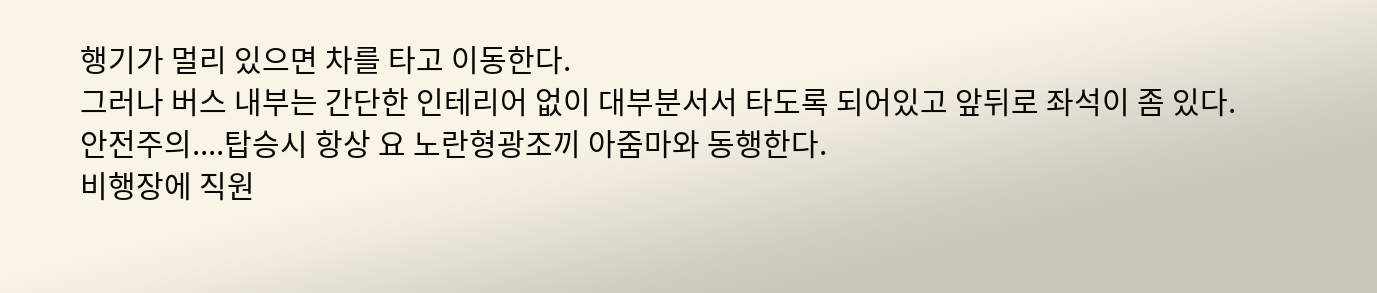행기가 멀리 있으면 차를 타고 이동한다.
그러나 버스 내부는 간단한 인테리어 없이 대부분서서 타도록 되어있고 앞뒤로 좌석이 좀 있다.
안전주의....탑승시 항상 요 노란형광조끼 아줌마와 동행한다.
비행장에 직원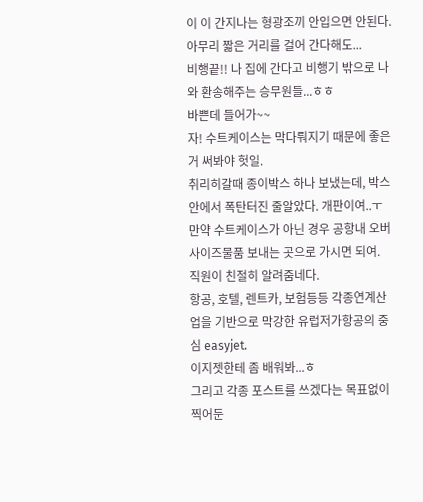이 이 간지나는 형광조끼 안입으면 안된다. 아무리 짧은 거리를 걸어 간다해도...
비행끝!! 나 집에 간다고 비행기 밖으로 나와 환송해주는 승무원들...ㅎㅎ
바쁜데 들어가~~
자! 수트케이스는 막다뤄지기 때문에 좋은거 써봐야 헛일.
취리히갈때 종이박스 하나 보냈는데, 박스안에서 폭탄터진 줄알았다. 개판이여..ㅜ
만약 수트케이스가 아닌 경우 공항내 오버사이즈물품 보내는 곳으로 가시면 되여.
직원이 친절히 알려줌네다.
항공, 호텔, 렌트카, 보험등등 각종연계산업을 기반으로 막강한 유럽저가항공의 중심 easyjet.
이지젯한테 좀 배워봐...ㅎ
그리고 각종 포스트를 쓰겠다는 목표없이 찍어둔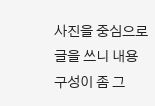사진을 중심으로 글을 쓰니 내용구성이 좀 그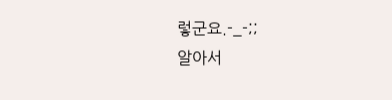렇군요.-_-;;
알아서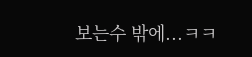보는수 밖에...ㅋㅋ